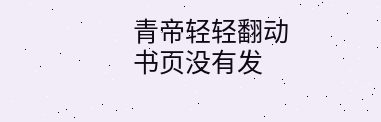青帝轻轻翻动书页没有发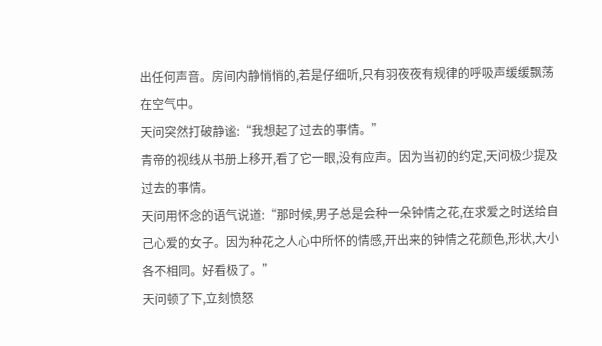出任何声音。房间内静悄悄的,若是仔细听,只有羽夜夜有规律的呼吸声缓缓飘荡在空气中。
天问突然打破静谧:“我想起了过去的事情。”
青帝的视线从书册上移开,看了它一眼,没有应声。因为当初的约定,天问极少提及过去的事情。
天问用怀念的语气说道:“那时候,男子总是会种一朵钟情之花,在求爱之时送给自己心爱的女子。因为种花之人心中所怀的情感,开出来的钟情之花颜色,形状,大小各不相同。好看极了。”
天问顿了下,立刻愤怒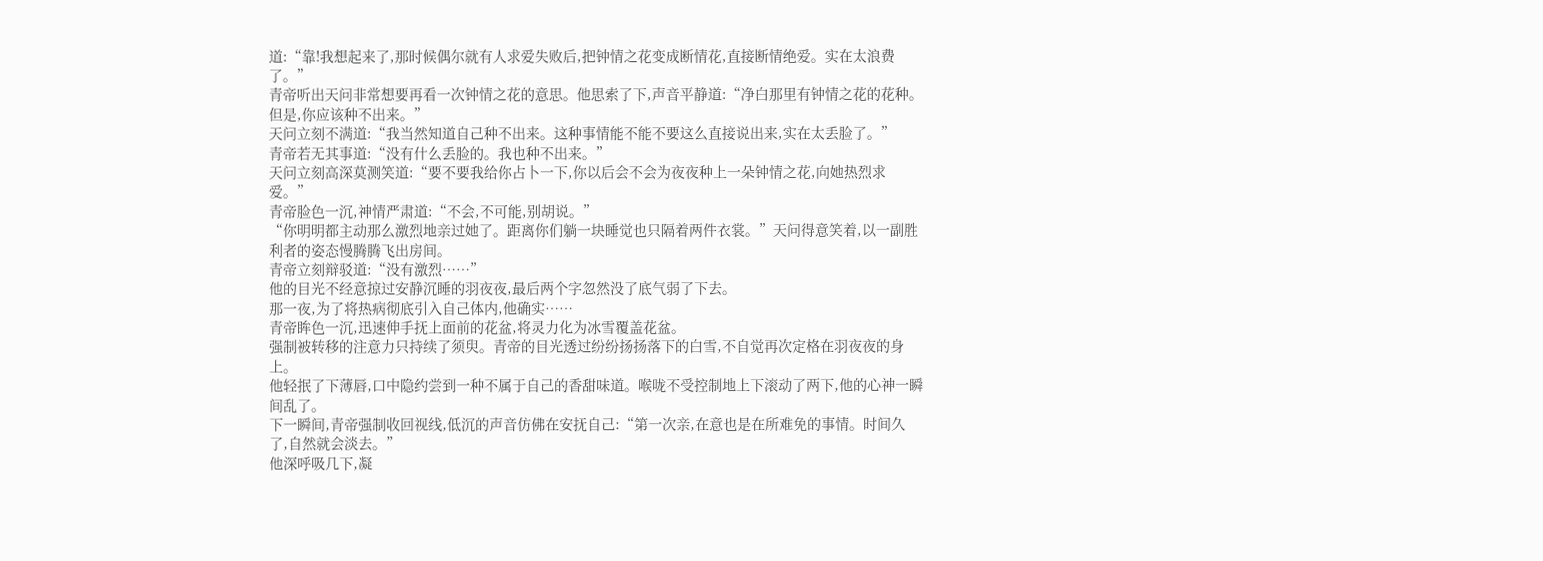道:“靠!我想起来了,那时候偶尔就有人求爱失败后,把钟情之花变成断情花,直接断情绝爱。实在太浪费了。”
青帝听出天问非常想要再看一次钟情之花的意思。他思索了下,声音平静道:“净白那里有钟情之花的花种。但是,你应该种不出来。”
天问立刻不满道:“我当然知道自己种不出来。这种事情能不能不要这么直接说出来,实在太丢脸了。”
青帝若无其事道:“没有什么丢脸的。我也种不出来。”
天问立刻高深莫测笑道:“要不要我给你占卜一下,你以后会不会为夜夜种上一朵钟情之花,向她热烈求爱。”
青帝脸色一沉,神情严肃道:“不会,不可能,别胡说。”
“你明明都主动那么激烈地亲过她了。距离你们躺一块睡觉也只隔着两件衣裳。”天问得意笑着,以一副胜利者的姿态慢腾腾飞出房间。
青帝立刻辩驳道:“没有激烈……”
他的目光不经意掠过安静沉睡的羽夜夜,最后两个字忽然没了底气弱了下去。
那一夜,为了将热病彻底引入自己体内,他确实……
青帝眸色一沉,迅速伸手抚上面前的花盆,将灵力化为冰雪覆盖花盆。
强制被转移的注意力只持续了须臾。青帝的目光透过纷纷扬扬落下的白雪,不自觉再次定格在羽夜夜的身上。
他轻抿了下薄唇,口中隐约尝到一种不属于自己的香甜味道。喉咙不受控制地上下滚动了两下,他的心神一瞬间乱了。
下一瞬间,青帝强制收回视线,低沉的声音仿佛在安抚自己:“第一次亲,在意也是在所难免的事情。时间久了,自然就会淡去。”
他深呼吸几下,凝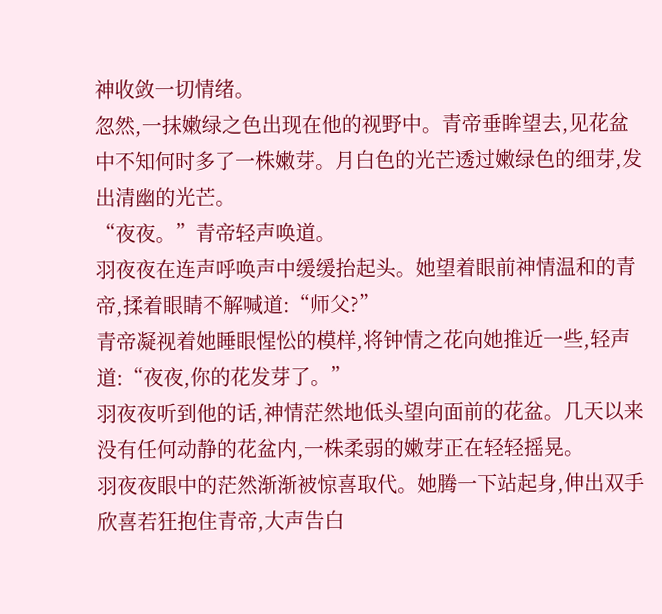神收敛一切情绪。
忽然,一抹嫩绿之色出现在他的视野中。青帝垂眸望去,见花盆中不知何时多了一株嫩芽。月白色的光芒透过嫩绿色的细芽,发出清幽的光芒。
“夜夜。”青帝轻声唤道。
羽夜夜在连声呼唤声中缓缓抬起头。她望着眼前神情温和的青帝,揉着眼睛不解喊道:“师父?”
青帝凝视着她睡眼惺忪的模样,将钟情之花向她推近一些,轻声道:“夜夜,你的花发芽了。”
羽夜夜听到他的话,神情茫然地低头望向面前的花盆。几天以来没有任何动静的花盆内,一株柔弱的嫩芽正在轻轻摇晃。
羽夜夜眼中的茫然渐渐被惊喜取代。她腾一下站起身,伸出双手欣喜若狂抱住青帝,大声告白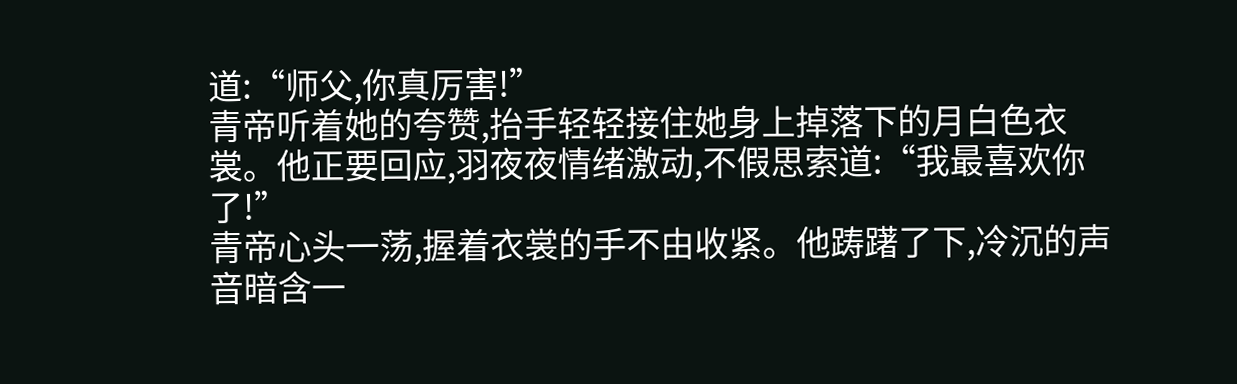道:“师父,你真厉害!”
青帝听着她的夸赞,抬手轻轻接住她身上掉落下的月白色衣裳。他正要回应,羽夜夜情绪激动,不假思索道:“我最喜欢你了!”
青帝心头一荡,握着衣裳的手不由收紧。他踌躇了下,冷沉的声音暗含一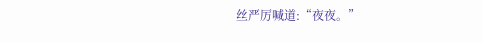丝严厉喊道:“夜夜。”